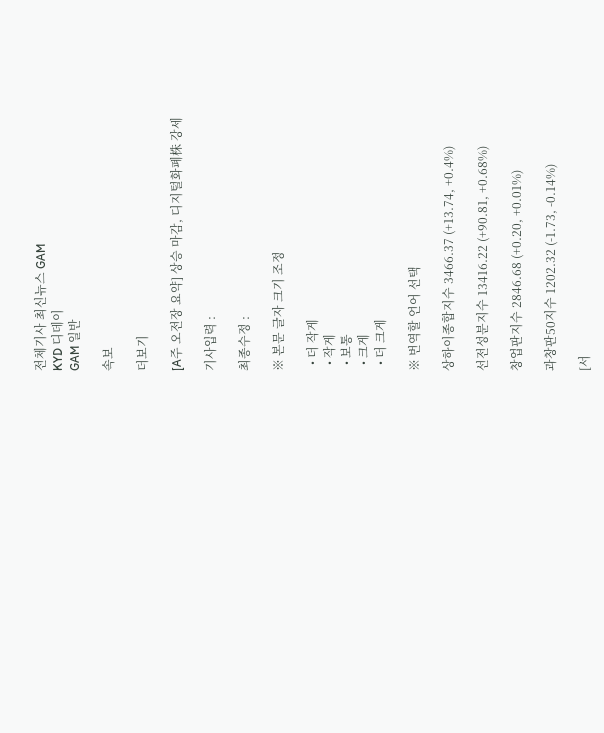전체기사 최신뉴스 GAM
KYD 디데이
GAM 일반

속보

더보기

[A주 오전장 요약] 상승 마감, 디지털화폐株 강세

기사입력 :

최종수정 :

※ 본문 글자 크기 조정

  • 더 작게
  • 작게
  • 보통
  • 크게
  • 더 크게

※ 번역할 언어 선택

상하이종합지수 3466.37 (+13.74, +0.4%)

선전성분지수 13416.22 (+90.81, +0.68%)

창업판지수 2846.68 (+0.20, +0.01%)

과창판50지수 1202.32 (-1.73, -0.14%)

[서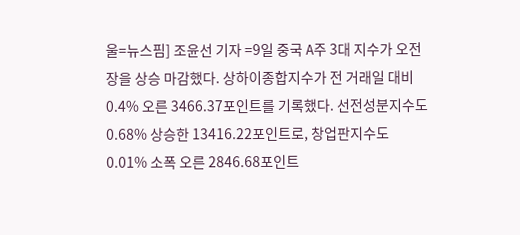울=뉴스핌] 조윤선 기자 =9일 중국 A주 3대 지수가 오전장을 상승 마감했다. 상하이종합지수가 전 거래일 대비 0.4% 오른 3466.37포인트를 기록했다. 선전성분지수도 0.68% 상승한 13416.22포인트로, 창업판지수도 0.01% 소폭 오른 2846.68포인트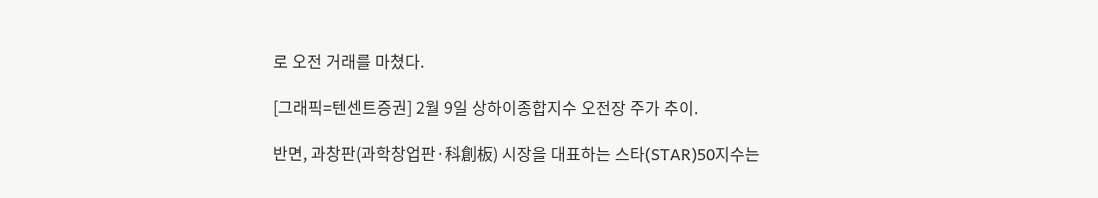로 오전 거래를 마쳤다.

[그래픽=텐센트증권] 2월 9일 상하이종합지수 오전장 주가 추이.

반면, 과창판(과학창업판·科創板) 시장을 대표하는 스타(STAR)50지수는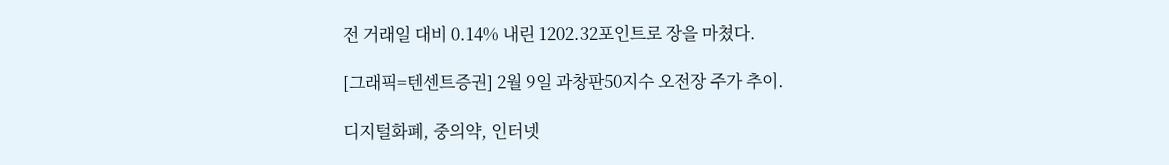전 거래일 대비 0.14% 내린 1202.32포인트로 장을 마쳤다.

[그래픽=텐센트증권] 2월 9일 과창판50지수 오전장 주가 추이.

디지털화폐, 중의약, 인터넷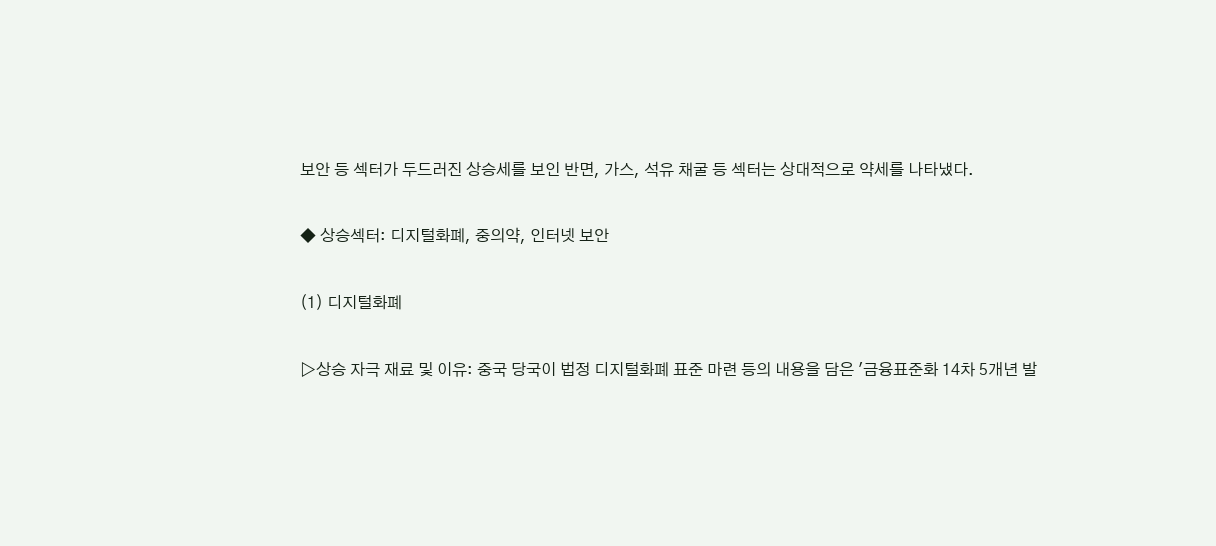보안 등 섹터가 두드러진 상승세를 보인 반면, 가스, 석유 채굴 등 섹터는 상대적으로 약세를 나타냈다.

◆ 상승섹터: 디지털화폐, 중의약, 인터넷 보안

(1) 디지털화폐

▷상승 자극 재료 및 이유: 중국 당국이 법정 디지털화폐 표준 마련 등의 내용을 담은 '금융표준화 14차 5개년 발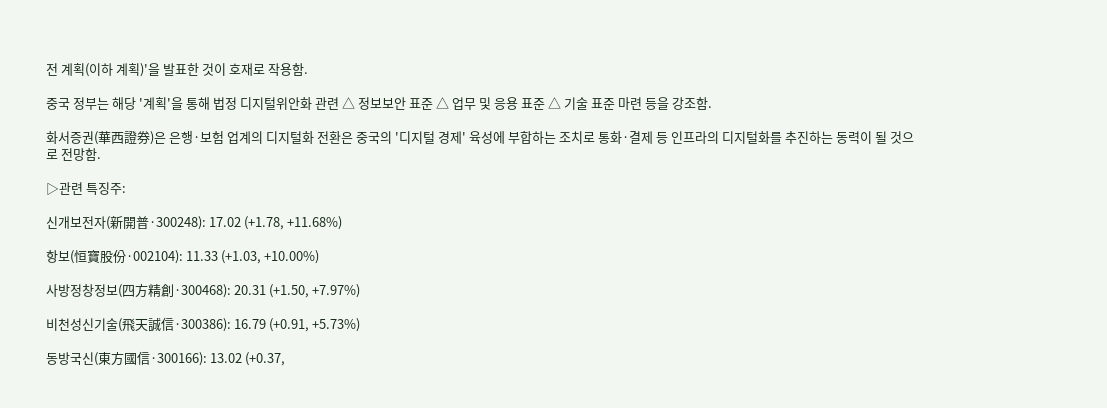전 계획(이하 계획)'을 발표한 것이 호재로 작용함.

중국 정부는 해당 '계획'을 통해 법정 디지털위안화 관련 △ 정보보안 표준 △ 업무 및 응용 표준 △ 기술 표준 마련 등을 강조함.

화서증권(華西證券)은 은행·보험 업계의 디지털화 전환은 중국의 '디지털 경제' 육성에 부합하는 조치로 통화·결제 등 인프라의 디지털화를 추진하는 동력이 될 것으로 전망함.

▷관련 특징주:

신개보전자(新開普·300248): 17.02 (+1.78, +11.68%)

항보(恒寶股份·002104): 11.33 (+1.03, +10.00%)

사방정창정보(四方精創·300468): 20.31 (+1.50, +7.97%)

비천성신기술(飛天誠信·300386): 16.79 (+0.91, +5.73%)

동방국신(東方國信·300166): 13.02 (+0.37,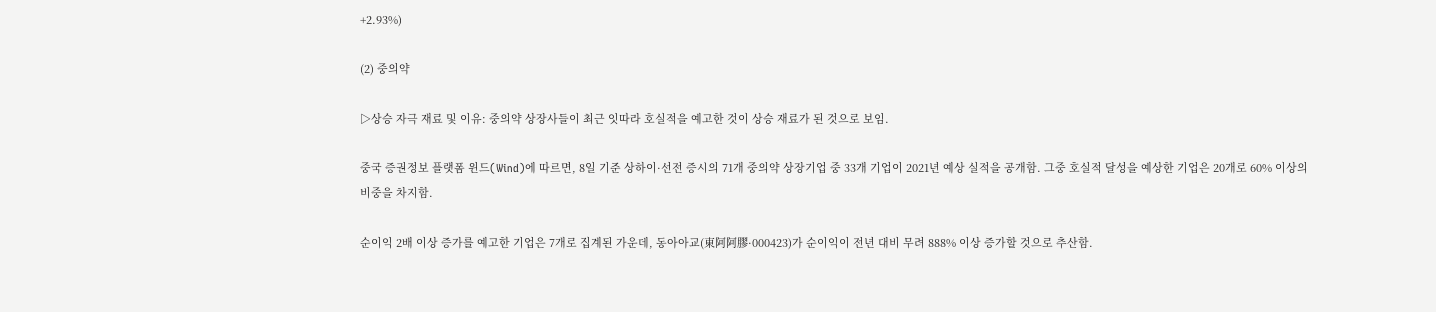+2.93%)

(2) 중의약

▷상승 자극 재료 및 이유: 중의약 상장사들이 최근 잇따라 호실적을 예고한 것이 상승 재료가 된 것으로 보임.

중국 증권정보 플랫폼 윈드(Wind)에 따르면, 8일 기준 상하이·선전 증시의 71개 중의약 상장기업 중 33개 기업이 2021년 예상 실적을 공개함. 그중 호실적 달성을 예상한 기업은 20개로 60% 이상의 비중을 차지함.

순이익 2배 이상 증가를 예고한 기업은 7개로 집계된 가운데, 동아아교(東阿阿膠·000423)가 순이익이 전년 대비 무려 888% 이상 증가할 것으로 추산함.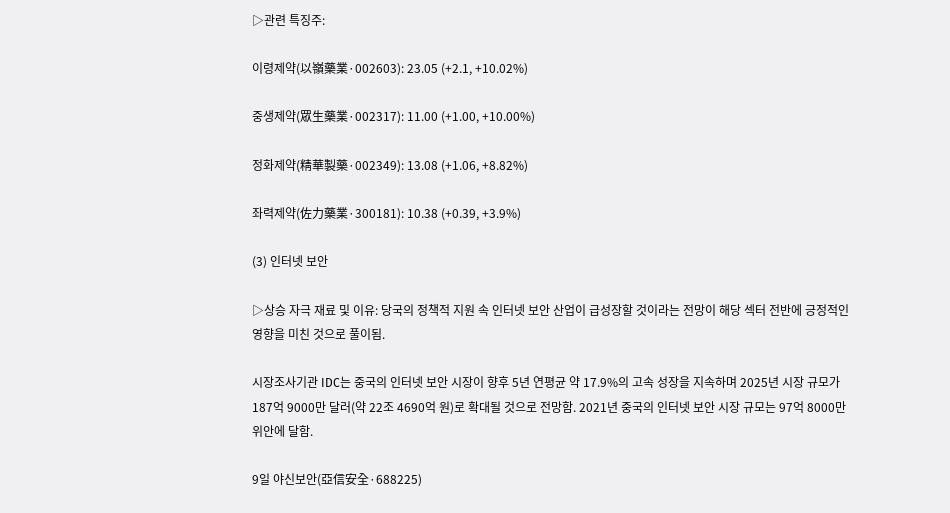▷관련 특징주:

이령제약(以嶺藥業·002603): 23.05 (+2.1, +10.02%)

중생제약(眾生藥業·002317): 11.00 (+1.00, +10.00%)

정화제약(精華製藥·002349): 13.08 (+1.06, +8.82%)

좌력제약(佐力藥業·300181): 10.38 (+0.39, +3.9%)

(3) 인터넷 보안

▷상승 자극 재료 및 이유: 당국의 정책적 지원 속 인터넷 보안 산업이 급성장할 것이라는 전망이 해당 섹터 전반에 긍정적인 영향을 미친 것으로 풀이됨.

시장조사기관 IDC는 중국의 인터넷 보안 시장이 향후 5년 연평균 약 17.9%의 고속 성장을 지속하며 2025년 시장 규모가 187억 9000만 달러(약 22조 4690억 원)로 확대될 것으로 전망함. 2021년 중국의 인터넷 보안 시장 규모는 97억 8000만 위안에 달함.

9일 야신보안(亞信安全·688225)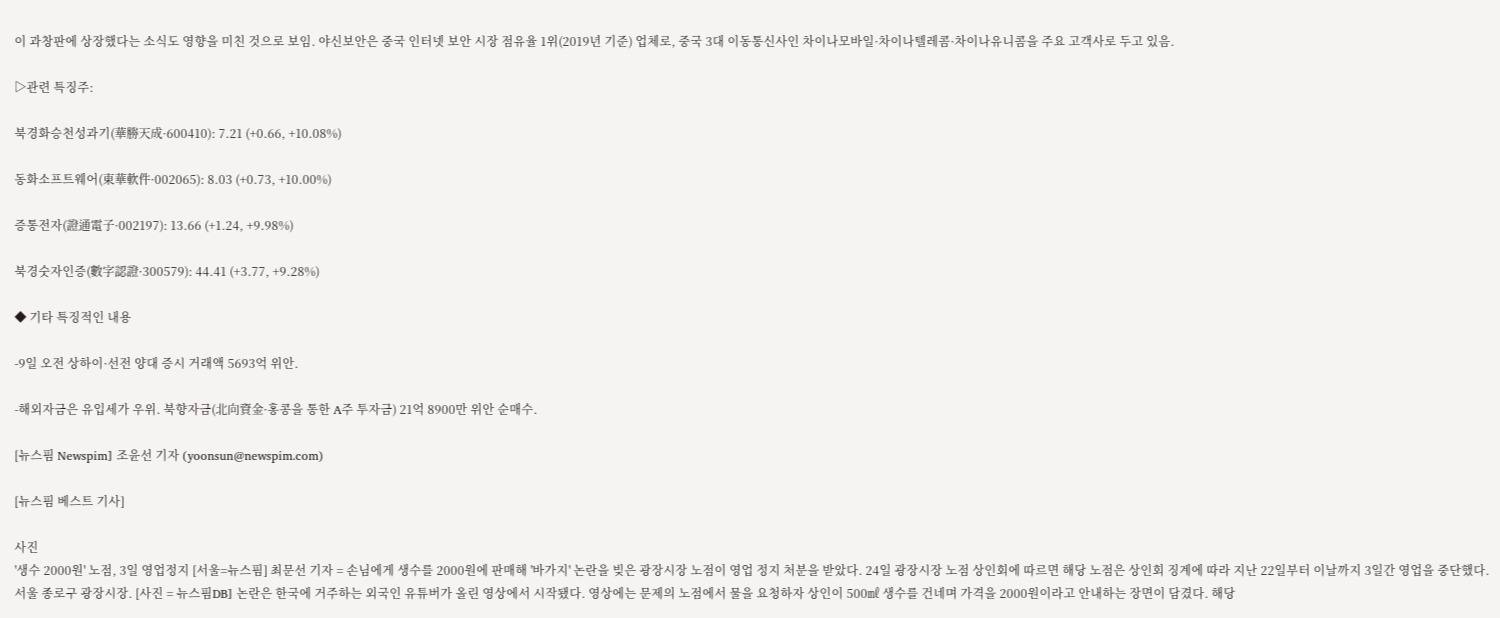이 과창판에 상장했다는 소식도 영향을 미친 것으로 보임. 야신보안은 중국 인터넷 보안 시장 점유율 1위(2019년 기준) 업체로, 중국 3대 이동통신사인 차이나모바일·차이나텔레콤·차이나유니콤을 주요 고객사로 두고 있음.

▷관련 특징주:

북경화승천성과기(華勝天成·600410): 7.21 (+0.66, +10.08%)

동화소프트웨어(東華軟件·002065): 8.03 (+0.73, +10.00%)

증통전자(證通電子·002197): 13.66 (+1.24, +9.98%)

북경숫자인증(數字認證·300579): 44.41 (+3.77, +9.28%)

◆ 기타 특징적인 내용

-9일 오전 상하이·선전 양대 증시 거래액 5693억 위안.

-해외자금은 유입세가 우위. 북향자금(北向資金·홍콩을 통한 A주 투자금) 21억 8900만 위안 순매수.

[뉴스핌 Newspim] 조윤선 기자 (yoonsun@newspim.com)

[뉴스핌 베스트 기사]

사진
'생수 2000원' 노점, 3일 영업정지 [서울=뉴스핌] 최문선 기자 = 손님에게 생수를 2000원에 판매해 '바가지' 논란을 빚은 광장시장 노점이 영업 정지 처분을 받았다. 24일 광장시장 노점 상인회에 따르면 해당 노점은 상인회 징계에 따라 지난 22일부터 이날까지 3일간 영업을 중단했다. 서울 종로구 광장시장. [사진 = 뉴스핌DB] 논란은 한국에 거주하는 외국인 유튜버가 올린 영상에서 시작됐다. 영상에는 문제의 노점에서 물을 요청하자 상인이 500㎖ 생수를 건네며 가격을 2000원이라고 안내하는 장면이 담겼다. 해당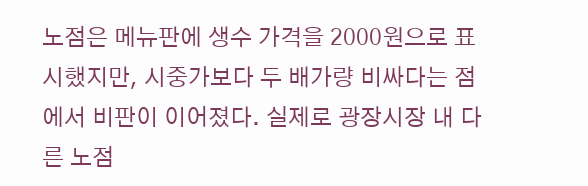노점은 메뉴판에 생수 가격을 2000원으로 표시했지만, 시중가보다 두 배가량 비싸다는 점에서 비판이 이어졌다. 실제로 광장시장 내 다른 노점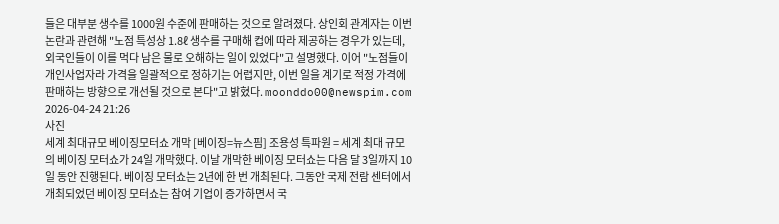들은 대부분 생수를 1000원 수준에 판매하는 것으로 알려졌다. 상인회 관계자는 이번 논란과 관련해 "노점 특성상 1.8ℓ 생수를 구매해 컵에 따라 제공하는 경우가 있는데, 외국인들이 이를 먹다 남은 물로 오해하는 일이 있었다"고 설명했다. 이어 "노점들이 개인사업자라 가격을 일괄적으로 정하기는 어렵지만, 이번 일을 계기로 적정 가격에 판매하는 방향으로 개선될 것으로 본다"고 밝혔다. moonddo00@newspim.com 2026-04-24 21:26
사진
세계 최대규모 베이징모터쇼 개막 [베이징=뉴스핌] 조용성 특파원 = 세계 최대 규모의 베이징 모터쇼가 24일 개막했다. 이날 개막한 베이징 모터쇼는 다음 달 3일까지 10일 동안 진행된다. 베이징 모터쇼는 2년에 한 번 개최된다. 그동안 국제 전람 센터에서 개최되었던 베이징 모터쇼는 참여 기업이 증가하면서 국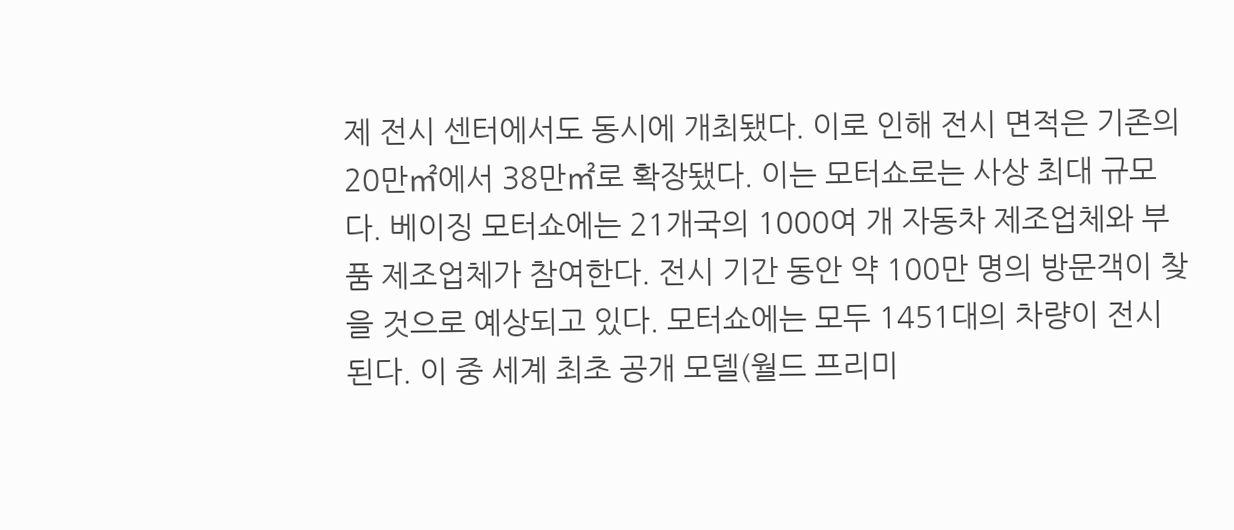제 전시 센터에서도 동시에 개최됐다. 이로 인해 전시 면적은 기존의 20만㎡에서 38만㎡로 확장됐다. 이는 모터쇼로는 사상 최대 규모다. 베이징 모터쇼에는 21개국의 1000여 개 자동차 제조업체와 부품 제조업체가 참여한다. 전시 기간 동안 약 100만 명의 방문객이 찾을 것으로 예상되고 있다. 모터쇼에는 모두 1451대의 차량이 전시된다. 이 중 세계 최초 공개 모델(월드 프리미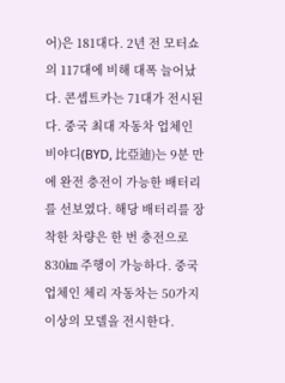어)은 181대다. 2년 전 모터쇼의 117대에 비해 대폭 늘어났다. 콘셉트카는 71대가 전시된다. 중국 최대 자동차 업체인 비야디(BYD, 比亞迪)는 9분 만에 완전 충전이 가능한 배터리를 선보였다. 해당 배터리를 장착한 차량은 한 번 충전으로 830㎞ 주행이 가능하다. 중국 업체인 체리 자동차는 50가지 이상의 모델을 전시한다.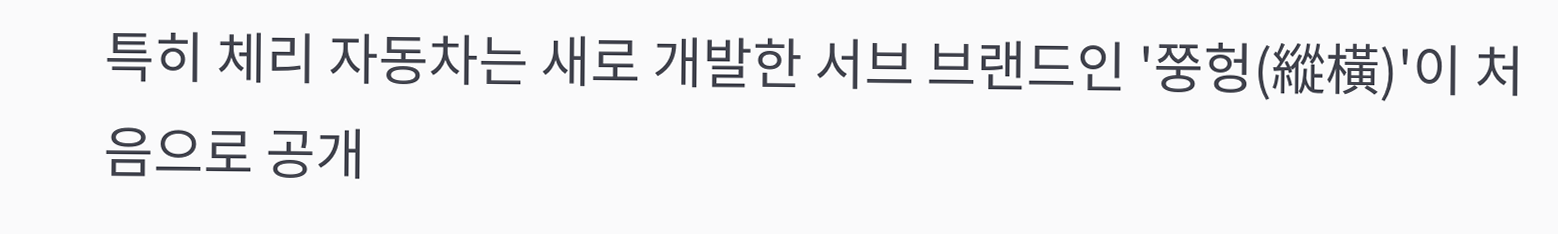특히 체리 자동차는 새로 개발한 서브 브랜드인 '쭝헝(縱橫)'이 처음으로 공개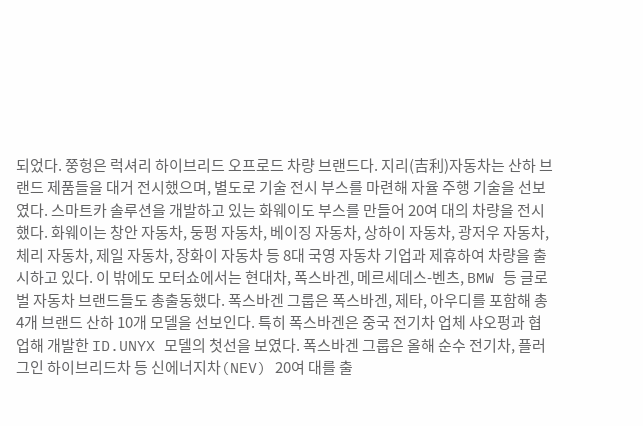되었다. 쭝헝은 럭셔리 하이브리드 오프로드 차량 브랜드다. 지리(吉利)자동차는 산하 브랜드 제품들을 대거 전시했으며, 별도로 기술 전시 부스를 마련해 자율 주행 기술을 선보였다. 스마트카 솔루션을 개발하고 있는 화웨이도 부스를 만들어 20여 대의 차량을 전시했다. 화웨이는 창안 자동차, 둥펑 자동차, 베이징 자동차, 상하이 자동차, 광저우 자동차, 체리 자동차, 제일 자동차, 장화이 자동차 등 8대 국영 자동차 기업과 제휴하여 차량을 출시하고 있다. 이 밖에도 모터쇼에서는 현대차, 폭스바겐, 메르세데스-벤츠, BMW 등 글로벌 자동차 브랜드들도 총출동했다. 폭스바겐 그룹은 폭스바겐, 제타, 아우디를 포함해 총 4개 브랜드 산하 10개 모델을 선보인다. 특히 폭스바겐은 중국 전기차 업체 샤오펑과 협업해 개발한 ID.UNYX 모델의 첫선을 보였다. 폭스바겐 그룹은 올해 순수 전기차, 플러그인 하이브리드차 등 신에너지차(NEV) 20여 대를 출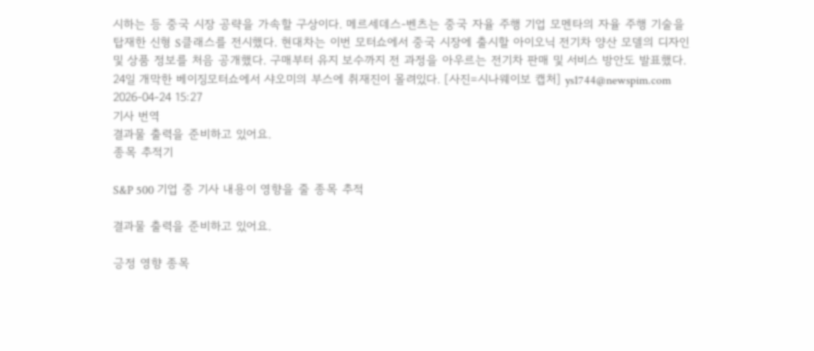시하는 등 중국 시장 공략을 가속할 구상이다. 메르세데스-벤츠는 중국 자율 주행 기업 모멘타의 자율 주행 기술을 탑재한 신형 S클래스를 전시했다. 현대차는 이번 모터쇼에서 중국 시장에 출시할 아이오닉 전기차 양산 모델의 디자인 및 상품 정보를 처음 공개했다. 구매부터 유지 보수까지 전 과정을 아우르는 전기차 판매 및 서비스 방안도 발표했다. 24일 개막한 베이징모터쇼에서 샤오미의 부스에 취재진이 몰려있다. [사진=시나웨이보 캡처] ys1744@newspim.com 2026-04-24 15:27
기사 번역
결과물 출력을 준비하고 있어요.
종목 추적기

S&P 500 기업 중 기사 내용이 영향을 줄 종목 추적

결과물 출력을 준비하고 있어요.

긍정 영향 종목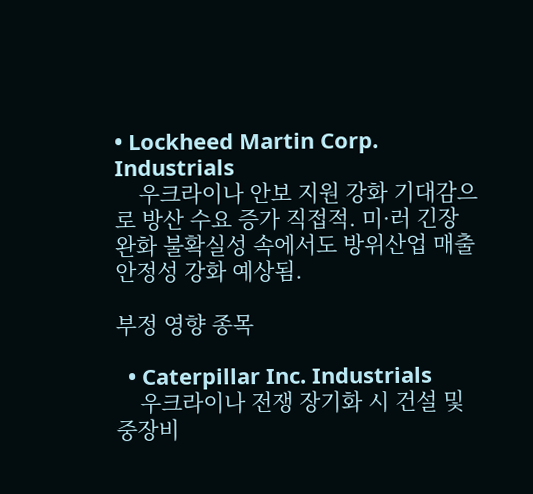• Lockheed Martin Corp. Industrials
    우크라이나 안보 지원 강화 기대감으로 방산 수요 증가 직접적. 미·러 긴장 완화 불확실성 속에서도 방위산업 매출 안정성 강화 예상됨.

부정 영향 종목

  • Caterpillar Inc. Industrials
    우크라이나 전쟁 장기화 시 건설 및 중장비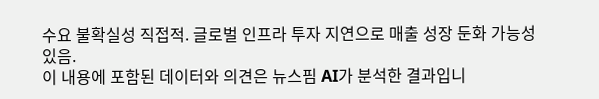수요 불확실성 직접적. 글로벌 인프라 투자 지연으로 매출 성장 둔화 가능성 있음.
이 내용에 포함된 데이터와 의견은 뉴스핌 AI가 분석한 결과입니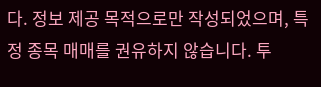다. 정보 제공 목적으로만 작성되었으며, 특정 종목 매매를 권유하지 않습니다. 투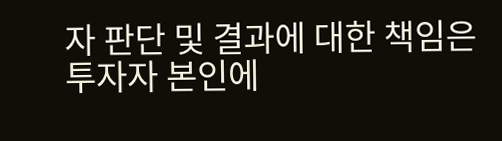자 판단 및 결과에 대한 책임은 투자자 본인에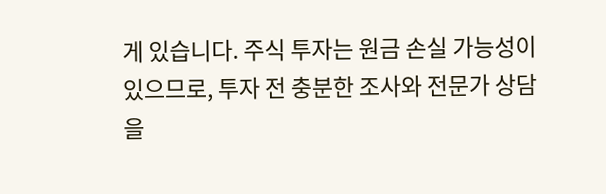게 있습니다. 주식 투자는 원금 손실 가능성이 있으므로, 투자 전 충분한 조사와 전문가 상담을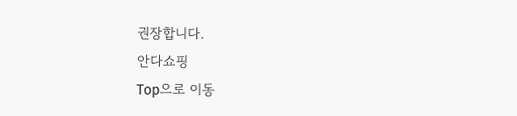권장합니다.
안다쇼핑
Top으로 이동